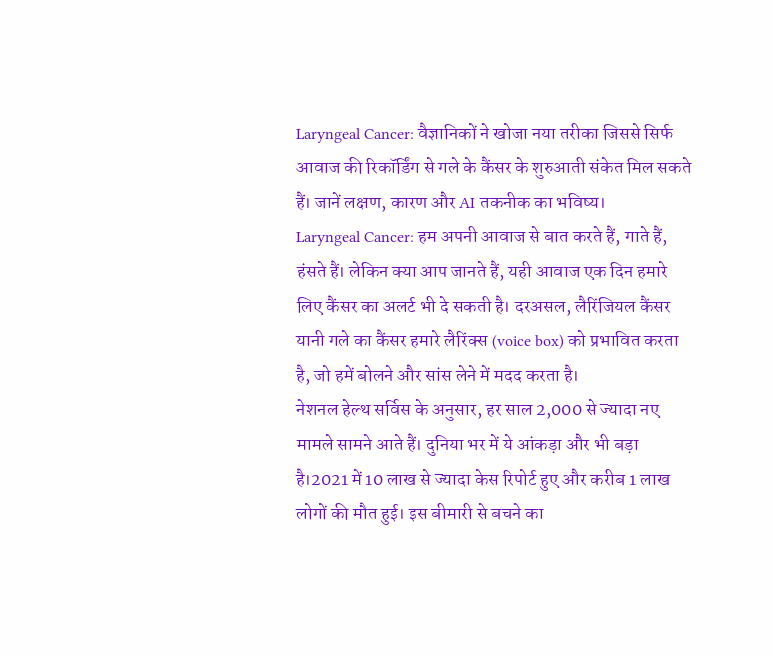Laryngeal Cancer: वैज्ञानिकों ने खोजा नया तरीका जिससे सिर्फ आवाज की रिकॉर्डिंग से गले के कैंसर के शुरुआती संकेत मिल सकते हैं। जानें लक्षण, कारण और AI तकनीक का भविष्य।
Laryngeal Cancer: हम अपनी आवाज से बात करते हैं, गाते हैं, हंसते हैं। लेकिन क्या आप जानते हैं, यही आवाज एक दिन हमारे लिए कैंसर का अलर्ट भी दे सकती है। दरअसल, लैरिंजियल कैंसर यानी गले का कैंसर हमारे लैरिंक्स (voice box) को प्रभावित करता है, जो हमें बोलने और सांस लेने में मदद करता है।
नेशनल हेल्थ सर्विस के अनुसार, हर साल 2,000 से ज्यादा नए मामले सामने आते हैं। दुनिया भर में ये आंकड़ा और भी बड़ा है।2021 में 10 लाख से ज्यादा केस रिपोर्ट हुए और करीब 1 लाख लोगों की मौत हुई। इस बीमारी से बचने का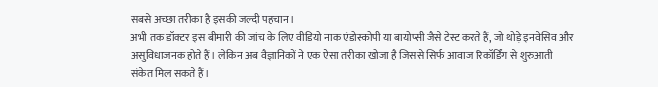सबसे अच्छा तरीका है इसकी जल्दी पहचान।
अभी तक डॉक्टर इस बीमारी की जांच के लिए वीडियो नाक एंडोस्कोपी या बायोप्सी जैसे टेस्ट करते हैं, जो थोड़े इनवेसिव और असुविधाजनक होते हैं। लेकिन अब वैज्ञानिकों ने एक ऐसा तरीका खोजा है जिससे सिर्फ आवाज रिकॉर्डिंग से शुरुआती संकेत मिल सकते हैं।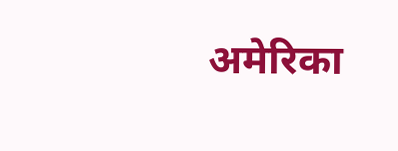अमेरिका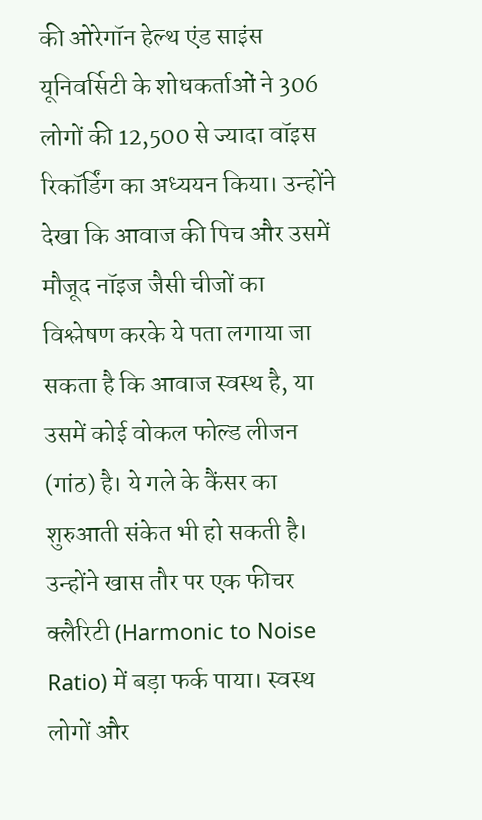की ओरेगॉन हेल्थ एंड साइंस यूनिवर्सिटी के शोधकर्ताओं ने 306 लोगों की 12,500 से ज्यादा वॉइस रिकॉर्डिंग का अध्ययन किया। उन्होंने देखा कि आवाज की पिच और उसमें मौजूद नॉइज जैसी चीजों का विश्लेषण करके ये पता लगाया जा सकता है कि आवाज स्वस्थ है, या उसमें कोई वोकल फोल्ड लीजन (गांठ) है। ये गले के कैंसर का शुरुआती संकेत भी हो सकती है। उन्होंने खास तौर पर एक फीचर क्लैरिटी (Harmonic to Noise Ratio) में बड़ा फर्क पाया। स्वस्थ लोगों और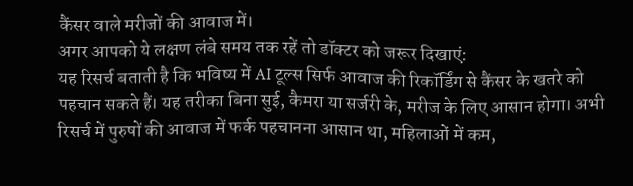कैंसर वाले मरीजों की आवाज में।
अगर आपको ये लक्षण लंबे समय तक रहें तो डॉक्टर को जरूर दिखाएं:
यह रिसर्च बताती है कि भविष्य में AI टूल्स सिर्फ आवाज की रिकॉर्डिंग से कैंसर के खतरे को पहचान सकते हैं। यह तरीका बिना सुई, कैमरा या सर्जरी के, मरीज के लिए आसान होगा। अभी रिसर्च में पुरुषों की आवाज में फर्क पहचानना आसान था, महिलाओं में कम,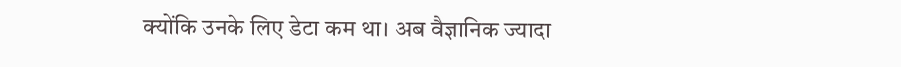क्योंकि उनके लिए डेटा कम था। अब वैज्ञानिक ज्यादा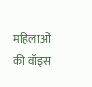महिलाओं की वॉइस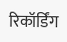रिकॉर्डिंग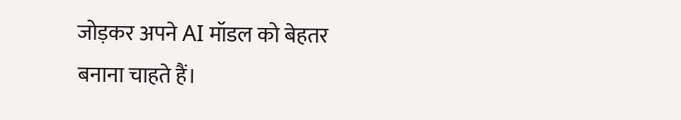जोड़कर अपने AI मॉडल को बेहतर बनाना चाहते हैं।